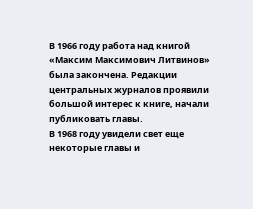В 1966 году работа над книгой «Максим Максимович Литвинов» была закончена. Редакции центральных журналов проявили большой интерес к книге, начали публиковать главы.
В 1968 году увидели свет еще некоторые главы и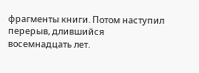фрагменты книги. Потом наступил перерыв, длившийся восемнадцать лет.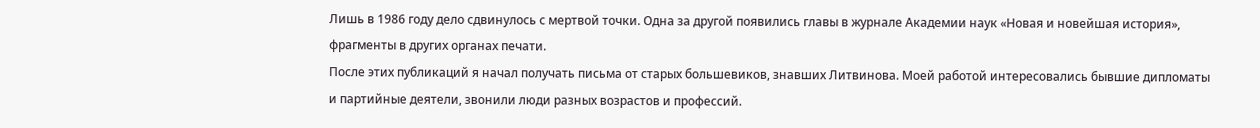Лишь в 1986 году дело сдвинулось с мертвой точки. Одна за другой появились главы в журнале Академии наук «Новая и новейшая история», фрагменты в других органах печати.
После этих публикаций я начал получать письма от старых большевиков, знавших Литвинова. Моей работой интересовались бывшие дипломаты и партийные деятели, звонили люди разных возрастов и профессий.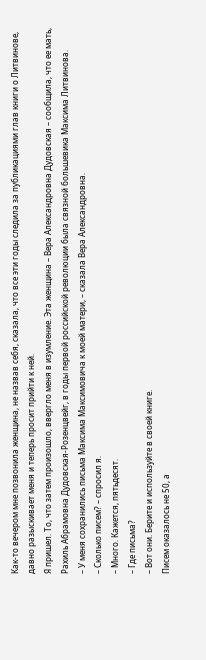Как-то вечером мне позвонила женщина, не назвав себя, сказала, что все эти годы следила за публикациями глав книги о Литвинове, давно разыскивает меня и теперь просит прийти к ней.
Я пришел. То, что затем произошло, ввергло меня в изумление. Эта женщина – Вера Александровна Дудовская – сообщила, что ее мать, Рахиль Абрамовна Дудовская-Розенцвейг, в годы первой российской революции была связной большевика Максима Литвинова.
– У меня сохранились письма Максима Максимовича к моей матери, – сказала Вера Александровна.
– Сколько писем? – спросил я.
– Много. Кажется, пятьдесят.
– Где письма?
– Вот они. Берите и используйте в своей книге.
Писем оказалось не 50, а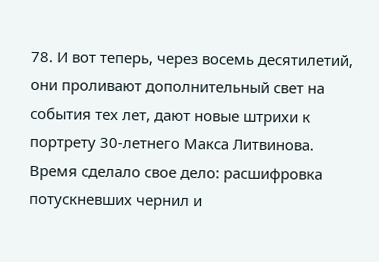78. И вот теперь, через восемь десятилетий, они проливают дополнительный свет на события тех лет, дают новые штрихи к портрету 30-летнего Макса Литвинова.
Время сделало свое дело: расшифровка потускневших чернил и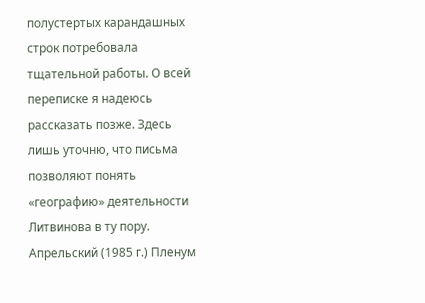полустертых карандашных строк потребовала тщательной работы. О всей переписке я надеюсь рассказать позже. Здесь лишь уточню, что письма позволяют понять «географию» деятельности Литвинова в ту пору.
Апрельский (1985 г.) Пленум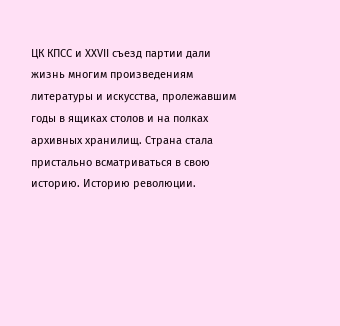ЦК КПСС и XXVII съезд партии дали жизнь многим произведениям литературы и искусства, пролежавшим годы в ящиках столов и на полках архивных хранилищ. Страна стала пристально всматриваться в свою историю. Историю революции.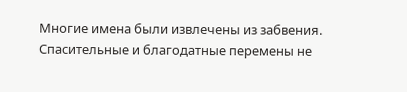Многие имена были извлечены из забвения. Спасительные и благодатные перемены не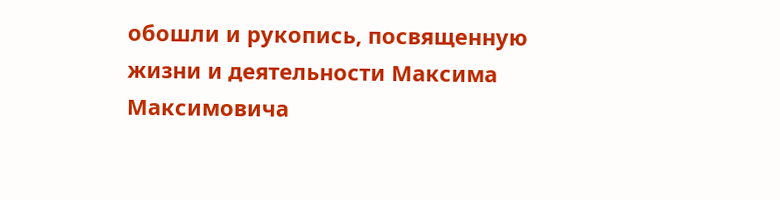обошли и рукопись, посвященную жизни и деятельности Максима Максимовича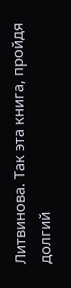Литвинова. Так эта книга, пройдя долгий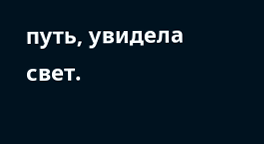путь, увидела свет.